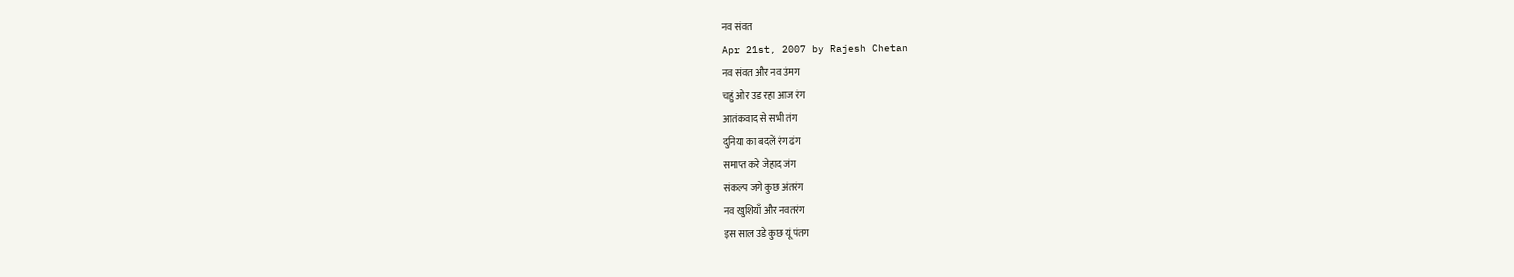नव संवत
Apr 21st, 2007 by Rajesh Chetan
नव संवत और नव उंमग
चहुं ओर उड रहा आज रंग
आतंकवाद से सभी तंग
दुनिया का बदलें रंग ढंग
समाप्त करे जेहाद जंग
संकल्प जगे कुछ अंतरंग
नव खुशियाँ और नवतरंग
इस साल उडे कुछ यूं पंतग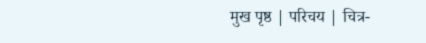मुख पृष्ठ | परिचय | चित्र-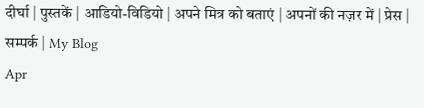दीर्घा | पुस्तकें | आडियो-विडियो | अपने मित्र को बताएं | अपनों की नज़र में | प्रेस | सम्पर्क | My Blog
Apr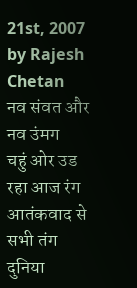21st, 2007 by Rajesh Chetan
नव संवत और नव उंमग
चहुं ओर उड रहा आज रंग
आतंकवाद से सभी तंग
दुनिया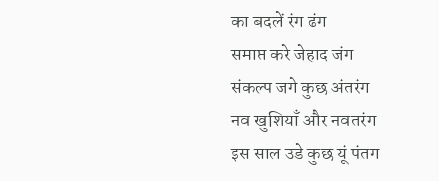का बदलें रंग ढंग
समाप्त करे जेहाद जंग
संकल्प जगे कुछ अंतरंग
नव खुशियाँ और नवतरंग
इस साल उडे कुछ यूं पंतग